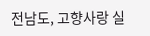전남도, 고향사랑 실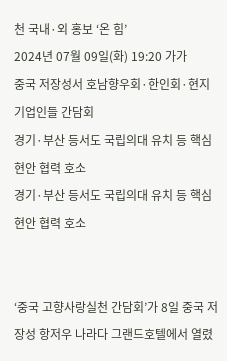천 국내·외 홍보 ‘온 힘’
2024년 07월 09일(화) 19:20 가가
중국 저장성서 호남향우회·한인회·현지 기업인들 간담회
경기·부산 등서도 국립의대 유치 등 핵심 현안 협력 호소
경기·부산 등서도 국립의대 유치 등 핵심 현안 협력 호소


‘중국 고향사랑실천 간담회’가 8일 중국 저장성 항저우 나라다 그랜드호텔에서 열렸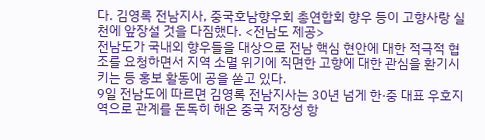다. 김영록 전남지사, 중국호남향우회 총연합회 향우 등이 고향사랑 실천에 앞장설 것을 다짐했다. <전남도 제공>
전남도가 국내외 향우들을 대상으로 전남 핵심 현안에 대한 적극적 협조를 요청하면서 지역 소멸 위기에 직면한 고향에 대한 관심을 환기시키는 등 홍보 활동에 공을 쏟고 있다.
9일 전남도에 따르면 김영록 전남지사는 30년 넘게 한·중 대표 우호지역으로 관계를 돈독히 해온 중국 저장성 항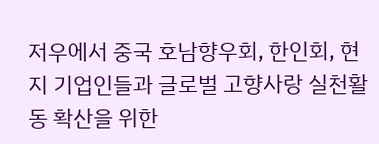저우에서 중국 호남향우회, 한인회, 현지 기업인들과 글로벌 고향사랑 실천활동 확산을 위한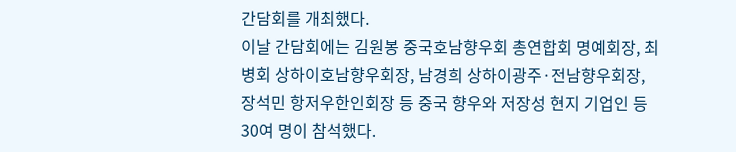간담회를 개최했다.
이날 간담회에는 김원봉 중국호남향우회 총연합회 명예회장, 최병회 상하이호남향우회장, 남경희 상하이광주·전남향우회장, 장석민 항저우한인회장 등 중국 향우와 저장성 현지 기업인 등 30여 명이 참석했다.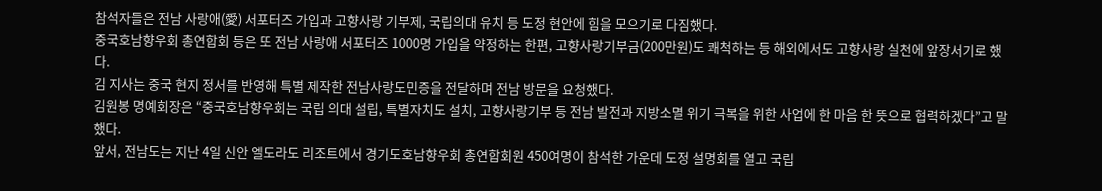참석자들은 전남 사랑애(愛) 서포터즈 가입과 고향사랑 기부제, 국립의대 유치 등 도정 현안에 힘을 모으기로 다짐했다.
중국호남향우회 총연합회 등은 또 전남 사랑애 서포터즈 1000명 가입을 약정하는 한편, 고향사랑기부금(200만원)도 쾌척하는 등 해외에서도 고향사랑 실천에 앞장서기로 했다.
김 지사는 중국 현지 정서를 반영해 특별 제작한 전남사랑도민증을 전달하며 전남 방문을 요청했다.
김원봉 명예회장은 “중국호남향우회는 국립 의대 설립, 특별자치도 설치, 고향사랑기부 등 전남 발전과 지방소멸 위기 극복을 위한 사업에 한 마음 한 뜻으로 협력하겠다”고 말했다.
앞서, 전남도는 지난 4일 신안 엘도라도 리조트에서 경기도호남향우회 총연합회원 450여명이 참석한 가운데 도정 설명회를 열고 국립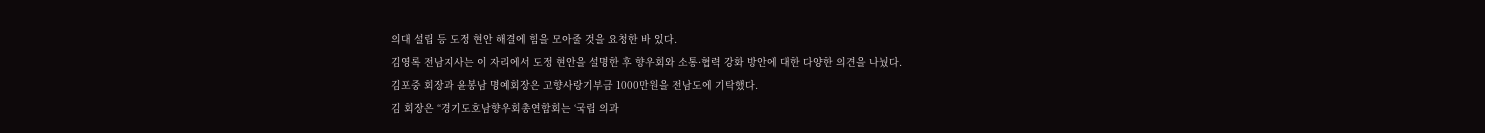의대 설립 등 도정 현안 해결에 힘을 모아줄 것을 요청한 바 있다.
김영록 전남지사는 이 자리에서 도정 현안을 설명한 후 향우회와 소통·협력 강화 방안에 대한 다양한 의견을 나눴다.
김포중 회장과 윤봉남 명예회장은 고향사랑기부금 1000만원을 전남도에 기탁했다.
김 회장은 “경기도호남향우회총연합회는 ‘국립 의과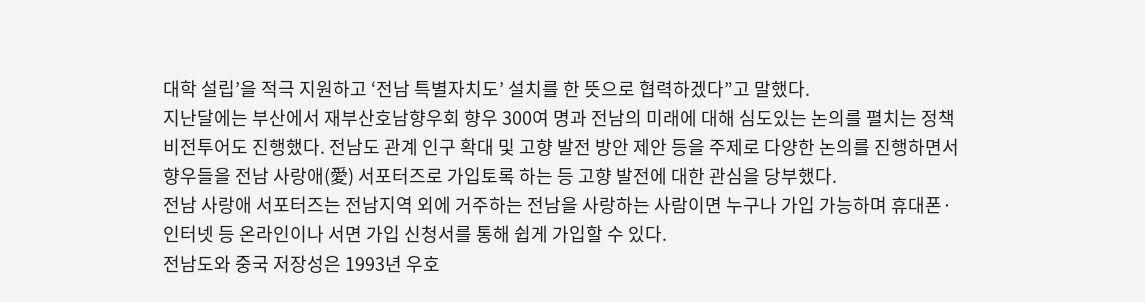대학 설립’을 적극 지원하고 ‘전남 특별자치도’ 설치를 한 뜻으로 협력하겠다”고 말했다.
지난달에는 부산에서 재부산호남향우회 향우 300여 명과 전남의 미래에 대해 심도있는 논의를 펼치는 정책 비전투어도 진행했다. 전남도 관계 인구 확대 및 고향 발전 방안 제안 등을 주제로 다양한 논의를 진행하면서 향우들을 전남 사랑애(愛) 서포터즈로 가입토록 하는 등 고향 발전에 대한 관심을 당부했다.
전남 사랑애 서포터즈는 전남지역 외에 거주하는 전남을 사랑하는 사람이면 누구나 가입 가능하며 휴대폰·인터넷 등 온라인이나 서면 가입 신청서를 통해 쉽게 가입할 수 있다.
전남도와 중국 저장성은 1993년 우호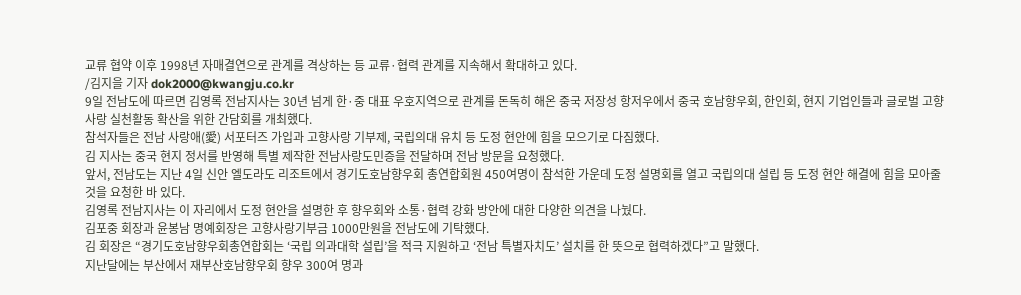교류 협약 이후 1998년 자매결연으로 관계를 격상하는 등 교류·협력 관계를 지속해서 확대하고 있다.
/김지을 기자 dok2000@kwangju.co.kr
9일 전남도에 따르면 김영록 전남지사는 30년 넘게 한·중 대표 우호지역으로 관계를 돈독히 해온 중국 저장성 항저우에서 중국 호남향우회, 한인회, 현지 기업인들과 글로벌 고향사랑 실천활동 확산을 위한 간담회를 개최했다.
참석자들은 전남 사랑애(愛) 서포터즈 가입과 고향사랑 기부제, 국립의대 유치 등 도정 현안에 힘을 모으기로 다짐했다.
김 지사는 중국 현지 정서를 반영해 특별 제작한 전남사랑도민증을 전달하며 전남 방문을 요청했다.
앞서, 전남도는 지난 4일 신안 엘도라도 리조트에서 경기도호남향우회 총연합회원 450여명이 참석한 가운데 도정 설명회를 열고 국립의대 설립 등 도정 현안 해결에 힘을 모아줄 것을 요청한 바 있다.
김영록 전남지사는 이 자리에서 도정 현안을 설명한 후 향우회와 소통·협력 강화 방안에 대한 다양한 의견을 나눴다.
김포중 회장과 윤봉남 명예회장은 고향사랑기부금 1000만원을 전남도에 기탁했다.
김 회장은 “경기도호남향우회총연합회는 ‘국립 의과대학 설립’을 적극 지원하고 ‘전남 특별자치도’ 설치를 한 뜻으로 협력하겠다”고 말했다.
지난달에는 부산에서 재부산호남향우회 향우 300여 명과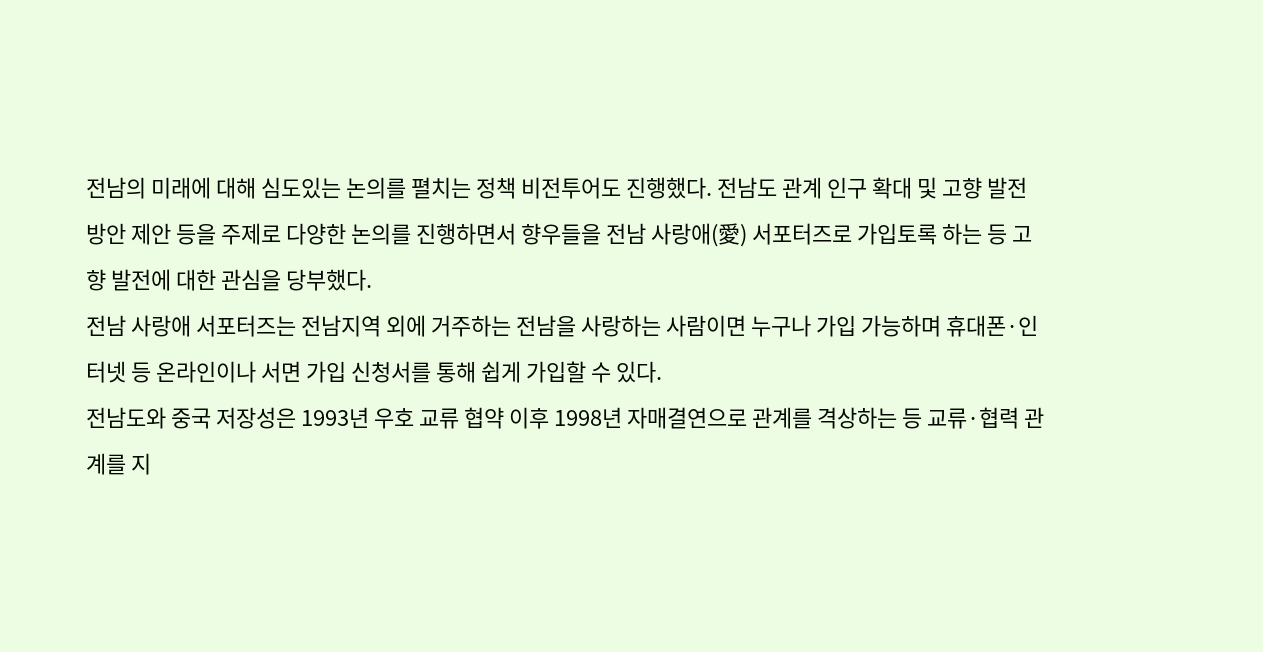전남의 미래에 대해 심도있는 논의를 펼치는 정책 비전투어도 진행했다. 전남도 관계 인구 확대 및 고향 발전 방안 제안 등을 주제로 다양한 논의를 진행하면서 향우들을 전남 사랑애(愛) 서포터즈로 가입토록 하는 등 고향 발전에 대한 관심을 당부했다.
전남 사랑애 서포터즈는 전남지역 외에 거주하는 전남을 사랑하는 사람이면 누구나 가입 가능하며 휴대폰·인터넷 등 온라인이나 서면 가입 신청서를 통해 쉽게 가입할 수 있다.
전남도와 중국 저장성은 1993년 우호 교류 협약 이후 1998년 자매결연으로 관계를 격상하는 등 교류·협력 관계를 지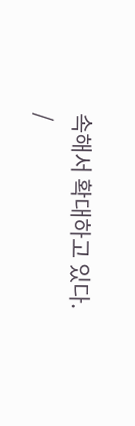속해서 확대하고 있다.
/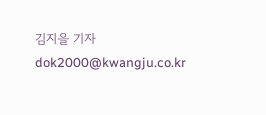김지을 기자 dok2000@kwangju.co.kr